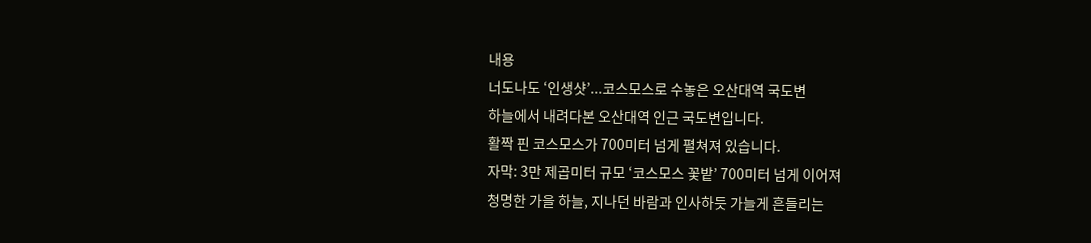내용
너도나도 ‘인생샷’...코스모스로 수놓은 오산대역 국도변
하늘에서 내려다본 오산대역 인근 국도변입니다.
활짝 핀 코스모스가 700미터 넘게 펼쳐져 있습니다.
자막: 3만 제곱미터 규모 ‘코스모스 꽃밭’ 700미터 넘게 이어져
청명한 가을 하늘, 지나던 바람과 인사하듯 가늘게 흔들리는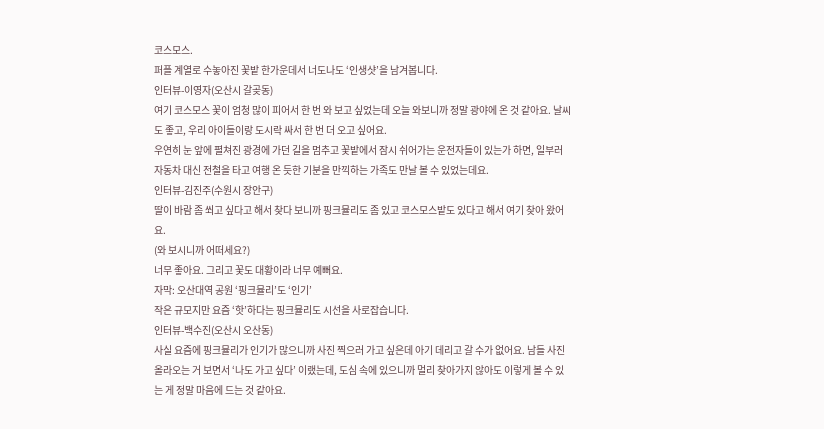코스모스.
퍼플 계열로 수놓아진 꽃밭 한가운데서 너도나도 ‘인생샷’을 남겨봅니다.
인터뷰-이영자(오산시 갈곶동)
여기 코스모스 꽃이 엄청 많이 피어서 한 번 와 보고 싶었는데 오늘 와보니까 정말 광야에 온 것 같아요. 날씨도 좋고, 우리 아이들이랑 도시락 싸서 한 번 더 오고 싶어요.
우연히 눈 앞에 펼쳐진 광경에 가던 길을 멈추고 꽃밭에서 잠시 쉬어가는 운전자들이 있는가 하면, 일부러 자동차 대신 전철을 타고 여행 온 듯한 기분을 만끽하는 가족도 만날 볼 수 있었는데요.
인터뷰-김진주(수원시 장안구)
딸이 바람 좀 쐬고 싶다고 해서 찾다 보니까 핑크뮬리도 좀 있고 코스모스밭도 있다고 해서 여기 찾아 왔어요.
(와 보시니까 어떠세요?)
너무 좋아요. 그리고 꽃도 대황이라 너무 예뻐요.
자막: 오산대역 공원 ‘핑크뮬리’도 ‘인기’
작은 규모지만 요즘 ‘핫’하다는 핑크뮬리도 시선을 사로잡습니다.
인터뷰-백수진(오산시 오산동)
사실 요즘에 핑크뮬리가 인기가 많으니까 사진 찍으러 가고 싶은데 아기 데리고 갈 수가 없어요. 남들 사진 올라오는 거 보면서 ‘나도 가고 싶다’ 이랬는데, 도심 속에 있으니까 멀리 찾아가지 않아도 이렇게 볼 수 있는 게 정말 마음에 드는 것 같아요.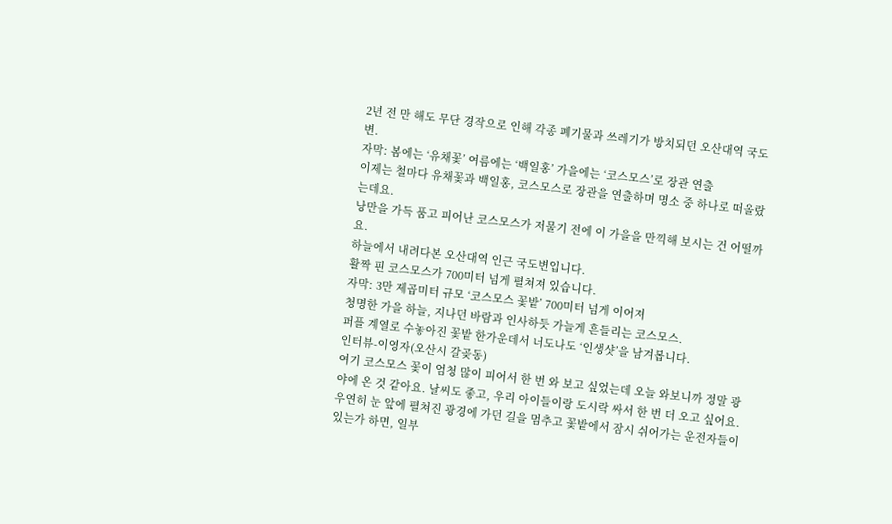2년 전 만 해도 무단 경작으로 인해 각종 폐기물과 쓰레기가 방치되던 오산대역 국도변.
자막: 봄에는 ‘유채꽃’ 여름에는 ‘백일홍’ 가을에는 ‘코스모스’로 장관 연출
이제는 철마다 유채꽃과 백일홍, 코스모스로 장관을 연출하며 명소 중 하나로 떠올랐는데요.
낭만을 가득 품고 피어난 코스모스가 저물기 전에 이 가을을 만끽해 보시는 건 어떨까요.
하늘에서 내려다본 오산대역 인근 국도변입니다.
활짝 핀 코스모스가 700미터 넘게 펼쳐져 있습니다.
자막: 3만 제곱미터 규모 ‘코스모스 꽃밭’ 700미터 넘게 이어져
청명한 가을 하늘, 지나던 바람과 인사하듯 가늘게 흔들리는 코스모스.
퍼플 계열로 수놓아진 꽃밭 한가운데서 너도나도 ‘인생샷’을 남겨봅니다.
인터뷰-이영자(오산시 갈곶동)
여기 코스모스 꽃이 엄청 많이 피어서 한 번 와 보고 싶었는데 오늘 와보니까 정말 광야에 온 것 같아요. 날씨도 좋고, 우리 아이들이랑 도시락 싸서 한 번 더 오고 싶어요.
우연히 눈 앞에 펼쳐진 광경에 가던 길을 멈추고 꽃밭에서 잠시 쉬어가는 운전자들이 있는가 하면, 일부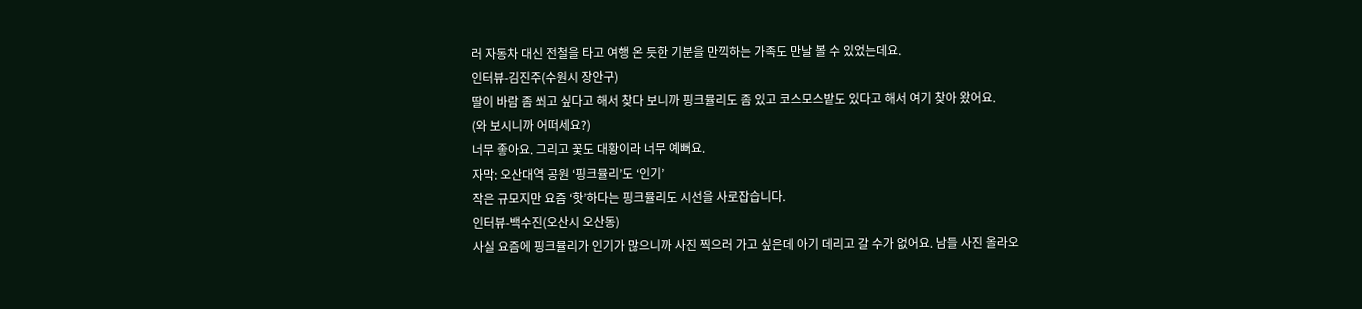러 자동차 대신 전철을 타고 여행 온 듯한 기분을 만끽하는 가족도 만날 볼 수 있었는데요.
인터뷰-김진주(수원시 장안구)
딸이 바람 좀 쐬고 싶다고 해서 찾다 보니까 핑크뮬리도 좀 있고 코스모스밭도 있다고 해서 여기 찾아 왔어요.
(와 보시니까 어떠세요?)
너무 좋아요. 그리고 꽃도 대황이라 너무 예뻐요.
자막: 오산대역 공원 ‘핑크뮬리’도 ‘인기’
작은 규모지만 요즘 ‘핫’하다는 핑크뮬리도 시선을 사로잡습니다.
인터뷰-백수진(오산시 오산동)
사실 요즘에 핑크뮬리가 인기가 많으니까 사진 찍으러 가고 싶은데 아기 데리고 갈 수가 없어요. 남들 사진 올라오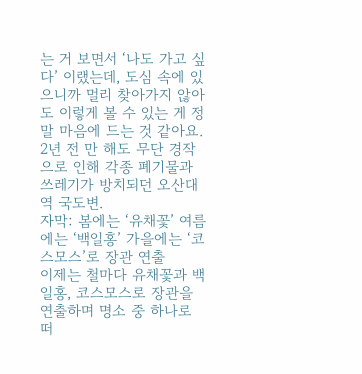는 거 보면서 ‘나도 가고 싶다’ 이랬는데, 도심 속에 있으니까 멀리 찾아가지 않아도 이렇게 볼 수 있는 게 정말 마음에 드는 것 같아요.
2년 전 만 해도 무단 경작으로 인해 각종 폐기물과 쓰레기가 방치되던 오산대역 국도변.
자막: 봄에는 ‘유채꽃’ 여름에는 ‘백일홍’ 가을에는 ‘코스모스’로 장관 연출
이제는 철마다 유채꽃과 백일홍, 코스모스로 장관을 연출하며 명소 중 하나로 떠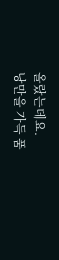올랐는데요.
낭만을 가득 품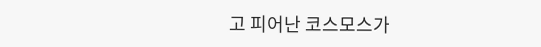고 피어난 코스모스가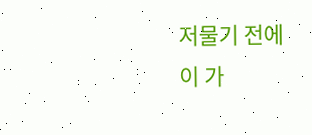저물기 전에 이 가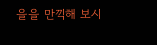을을 만끽해 보시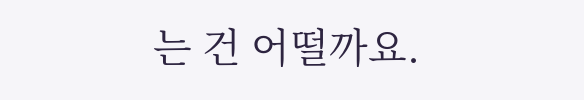는 건 어떨까요.